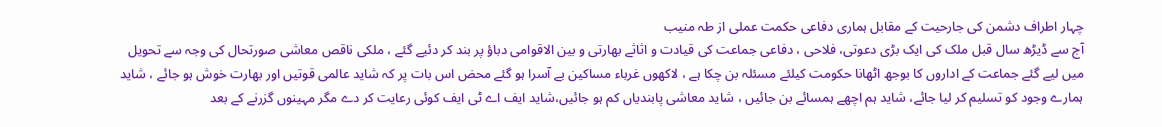چہار اطراف دشمن کی جارحیت کے مقابل ہماری دفاعی حکمت عملی از طہ منیب
آج سے ڈیڑھ سال قبل ملک کی ایک بڑی دعوتی، فلاحی ، دفاعی جماعت کی قیادت و اثاثے بھارتی و بین الاقوامی دباؤ پر بند کر دئیے گئے ، ملکی ناقص معاشی صورتحال کی وجہ سے تحویل میں لیے گئے جماعت کے اداروں کا بوجھ اٹھانا حکومت کیلئے مسئلہ بن چکا ہے ، لاکھوں غرباء مساکین بے آسرا ہو گئے محض اس بات پر کہ شاید عالمی قوتیں اور بھارت خوش ہو جائے ، شاید ہمارے وجود کو تسلیم کر لیا جائے، شاید ہم اچھے ہمسائے بن جائیں ، شاید معاشی پابندیاں کم ہو جائیں،شاید ایف اے ٹی ایف کوئی رعایت کر دے مگر مہینوں گزرنے کے بعد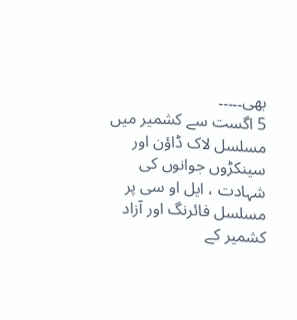بھی۔۔۔۔۔
5 اگست سے کشمیر میں مسلسل لاک ڈاؤن اور سینکڑوں جوانوں کی شہادت ، ایل او سی پر مسلسل فائرنگ اور آزاد کشمیر کے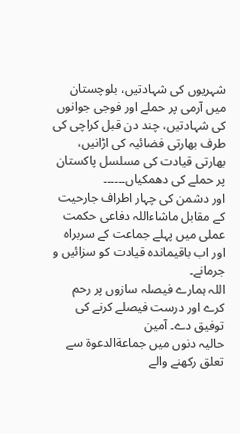شہریوں کی شہادتیں، بلوچستان میں آرمی پر حملے اور فوجی جوانوں کی شہادتیں، چند دن قبل کراچی کی طرف بھارتی فضائیہ کی اڑانیں، بھارتی قیادت کی مسلسل پاکستان پر حملے کی دھمکیاں۔۔۔۔۔۔
اور دشمن کی چہار اطراف جارحیت کے مقابل ماشاءاللہ دفاعی حکمت عملی میں پہلے جماعت کے سربراہ اور اب باقیماندہ قیادت کو سزائیں و جرمانے۔
اللہ ہمارے فیصلہ سازوں پر رحم کرے اور درست فیصلے کرنے کی توفیق دے۔ آمین
حالیہ دنوں میں جماعةالدعوة سے تعلق رکھنے والے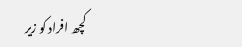کچھ افراد کو زیر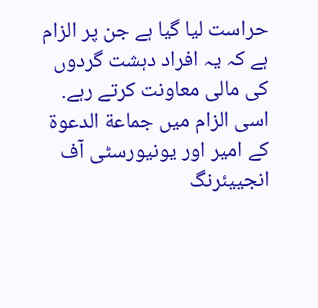حراست لیا گیا ہے جن پر الزام ہے کہ یہ افراد دہشت گردوں کی مالی معاونت کرتے رہے. اسی الزام میں جماعة الدعوة کے امیر اور یونیورسٹی آف انجییئرنگ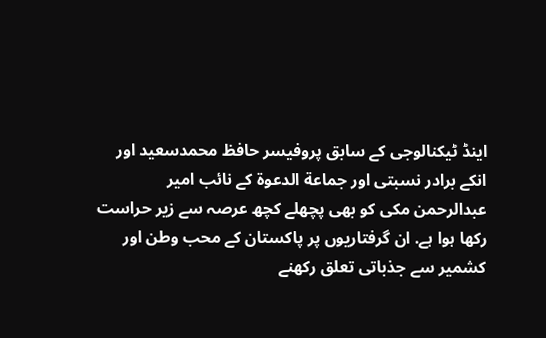اینڈ ٹیکنالوجی کے سابق پروفیسر حافظ محمدسعید اور انکے برادر نسبتی اور جماعة الدعوة کے نائب امیر عبدالرحمن مکی کو بھی پچھلے کچھ عرصہ سے زیر حراست رکھا ہوا ہے. ان گرفتاریوں پر پاکستان کے محب وطن اور کشمیر سے جذباتی تعلق رکھنے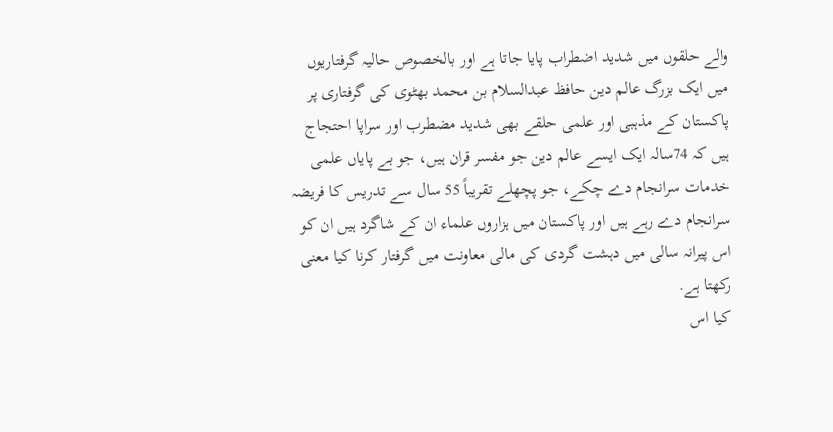والے حلقوں میں شدید اضطراب پایا جاتا ہے اور بالخصوص حالیہ گرفتاریوں میں ایک بزرگ عالم دین حافظ عبدالسلام بن محمد بھٹوی کی گرفتاری پر پاکستان کے مذہبی اور علمی حلقے بھی شدید مضطرب اور سراپا احتجاج ہیں کہ 74سالہ ایک ایسے عالم دین جو مفسر قران ہیں، جو بے پایاں علمی خدمات سرانجام دے چکے، جو پچھلے تقریباً 55 سال سے تدریس کا فریضہ سرانجام دے رہے ہیں اور پاکستان میں ہزاروں علماء ان کے شاگرد ہیں ان کو اس پیرانہ سالی میں دہشت گردی کی مالی معاونت میں گرفتار کرنا کیا معنی رکھتا ہے.
کیا اس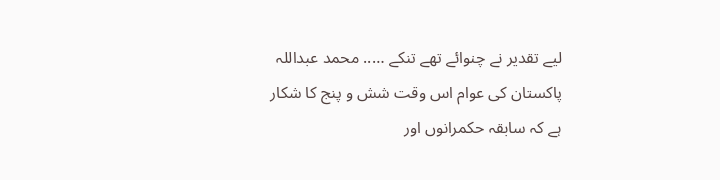لیے تقدیر نے چنوائے تھے تنکے ….. محمد عبداللہ
پاکستان کی عوام اس وقت شش و پنج کا شکار ہے کہ سابقہ حکمرانوں اور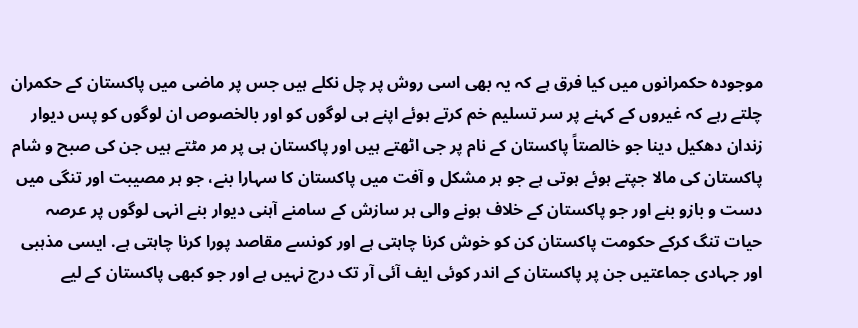موجودہ حکمرانوں میں کیا فرق ہے کہ یہ بھی اسی روش پر چل نکلے ہیں جس پر ماضی میں پاکستان کے حکمران چلتے رہے کہ غیروں کے کہنے پر سر تسلیم خم کرتے ہوئے اپنے ہی لوگوں کو اور بالخصوص ان لوگوں کو پس دیوار زندان دھکیل دینا جو خالصتاً پاکستان کے نام پر جی اٹھتے ہیں اور پاکستان ہی پر مر مٹتے ہیں جن کی صبح و شام پاکستان کی مالا جپتے ہوئے ہوتی ہے جو ہر مشکل و آفت میں پاکستان کا سہارا بنے، جو ہر مصیبت اور تنگی میں دست و بازو بنے اور جو پاکستان کے خلاف ہونے والی ہر سازش کے سامنے آہنی دیوار بنے انہی لوگوں پر عرصہ حیات تنگ کرکے حکومت پاکستان کن کو خوش کرنا چاہتی ہے اور کونسے مقاصد پورا کرنا چاہتی ہے. ایسی مذہبی اور جہادی جماعتیں جن پر پاکستان کے اندر کوئی ایف آئی آر تک درج نہیں ہے اور جو کبھی پاکستان کے لیے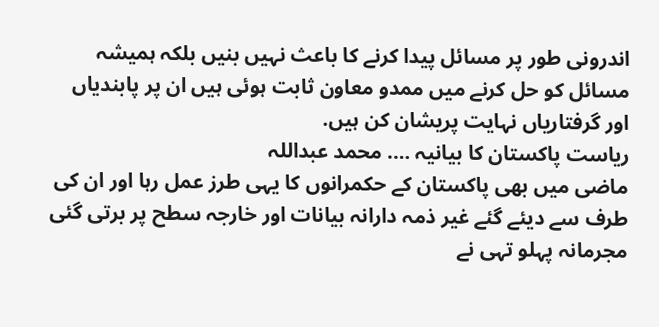اندرونی طور پر مسائل پیدا کرنے کا باعث نہیں بنیں بلکہ ہمیشہ مسائل کو حل کرنے میں ممدو معاون ثابت ہوئی ہیں ان پر پابندیاں اور گرفتاریاں نہایت پریشان کن ہیں.
ریاست پاکستان کا بیانیہ …. محمد عبداللہ
ماضی میں بھی پاکستان کے حکمرانوں کا یہی طرز عمل رہا اور ان کی طرف سے دیئے گئے غیر ذمہ دارانہ بیانات اور خارجہ سطح پر برتی گئی مجرمانہ پہلو تہی نے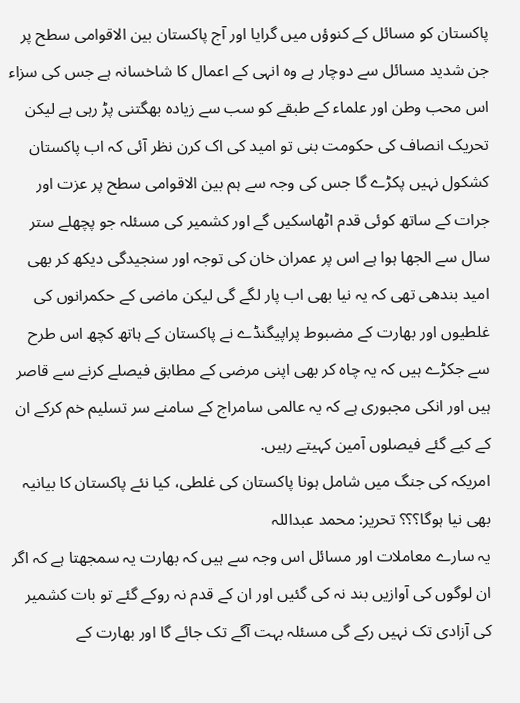پاکستان کو مسائل کے کنوؤں میں گرایا اور آج پاکستان بین الاقوامی سطح پر جن شدید مسائل سے دوچار ہے وہ انہی کے اعمال کا شاخسانہ ہے جس کی سزاء اس محب وطن اور علماء کے طبقے کو سب سے زیادہ بھگتنی پڑ رہی ہے لیکن تحریک انصاف کی حکومت بنی تو امید کی اک کرن نظر آئی کہ اب پاکستان کشکول نہیں پکڑے گا جس کی وجہ سے ہم بین الاقوامی سطح پر عزت اور جرات کے ساتھ کوئی قدم اٹھاسکیں گے اور کشمیر کی مسئلہ جو پچھلے ستر سال سے الجھا ہوا ہے اس پر عمران خان کی توجہ اور سنجیدگی دیکھ کر بھی امید بندھی تھی کہ یہ نیا بھی اب پار لگے گی لیکن ماضی کے حکمرانوں کی غلطیوں اور بھارت کے مضبوط پراپیگنڈے نے پاکستان کے ہاتھ کچھ اس طرح سے جکڑے ہیں کہ یہ چاہ کر بھی اپنی مرضی کے مطابق فیصلے کرنے سے قاصر ہیں اور انکی مجبوری ہے کہ یہ عالمی سامراج کے سامنے سر تسلیم خم کرکے ان کے کیے گئے فیصلوں آمین کہیتے رہیں.
امریکہ کی جنگ میں شامل ہونا پاکستان کی غلطی، کیا نئے پاکستان کا بیانیہ بھی نیا ہوگا؟؟؟ تحریر: محمد عبداللہ
یہ سارے معاملات اور مسائل اس وجہ سے ہیں کہ بھارت یہ سمجھتا ہے کہ اگر ان لوگوں کی آوازیں بند نہ کی گئیں اور ان کے قدم نہ روکے گئے تو بات کشمیر کی آزادی تک نہیں رکے گی مسئلہ بہت آگے تک جائے گا اور بھارت کے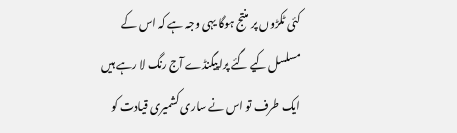کئی ٹکڑوں پر منتج ہوگا یہی وجہ ہے کہ اس کے مسلسل کیے گئے پراپیگنڈے آج رنگ لا رہے ہیں ایک طرف تو اس نے ساری کشمیری قیادت کو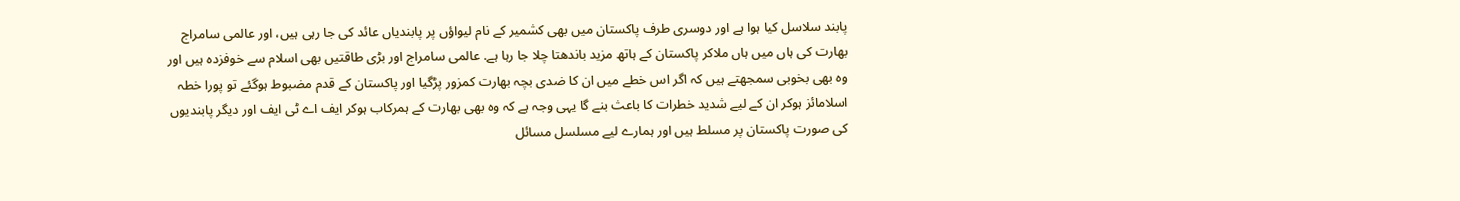پابند سلاسل کیا ہوا ہے اور دوسری طرف پاکستان میں بھی کشمیر کے نام لیواؤں پر پابندیاں عائد کی جا رہی ہیں، اور عالمی سامراج بھارت کی ہاں میں ہاں ملاکر پاکستان کے ہاتھ مزید باندھتا چلا جا رہا ہے. عالمی سامراج اور بڑی طاقتیں بھی اسلام سے خوفزدہ ہیں اور وہ بھی بخوبی سمجھتے ہیں کہ اگر اس خطے میں ان کا ضدی بچہ بھارت کمزور پڑگیا اور پاکستان کے قدم مضبوط ہوگئے تو پورا خطہ اسلامائز ہوکر ان کے لیے شدید خطرات کا باعث بنے گا یہی وجہ ہے کہ وہ بھی بھارت کے ہمرکاب ہوکر ایف اے ٹی ایف اور دیگر پابندیوں کی صورت پاکستان پر مسلط ہیں اور ہمارے لیے مسلسل مسائل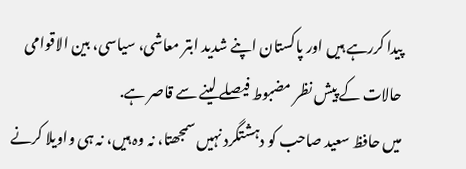پیدا کررہے ہیں اور پاکستان اپنے شدید ابتر معاشی، سیاسی، بین الاقوامی حالات کے پیش نظر مضبوط فیصلے لینے سے قاصر ہے.
میں حافظ سعید صاحب کو دہشتگرد نہیں سمجھتا، نہ وہ ہیں، نہ ہی واویلا کرنے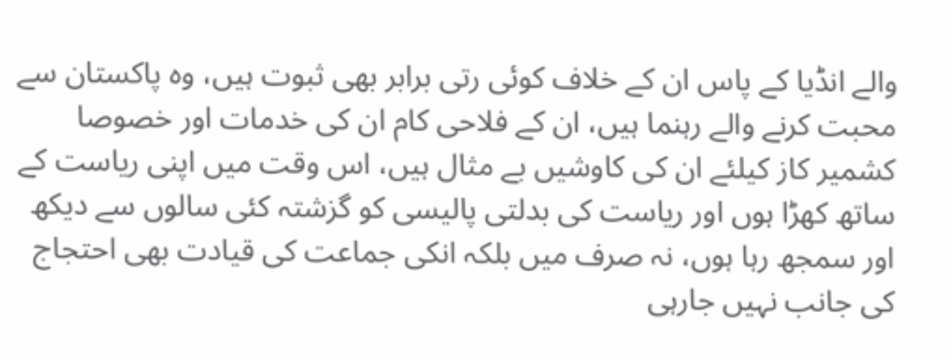والے انڈیا کے پاس ان کے خلاف کوئی رتی برابر بھی ثبوت ہیں، وہ پاکستان سے محبت کرنے والے رہنما ہیں، ان کے فلاحی کام ان کی خدمات اور خصوصا کشمیر کاز کیلئے ان کی کاوشیں بے مثال ہیں، اس وقت میں اپنی ریاست کے ساتھ کھڑا ہوں اور ریاست کی بدلتی پالیسی کو گزشتہ کئی سالوں سے دیکھ اور سمجھ رہا ہوں، نہ صرف میں بلکہ انکی جماعت کی قیادت بھی احتجاج کی جانب نہیں جارہی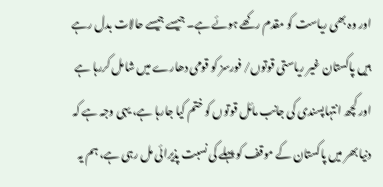اور وہ بھی ریاست کو مقدم رکھے ہوئے ہے۔ جیسے جیسے حالات بدل رہے ہیں پاکستان غیر ریاستی قوتوں/ فورسز کو قومی دھارے میں شامل کررہا ہے اور کچھ انتہاپسندی کی جانب مائل قوتوں کو ختم کیا جارہا ہے، یہی وجہ ہے کہ دنیا بھر میں پاکستان کے موقف کو پہلے کی نسبت پذیرائی مل رہی ہے، ہم یہ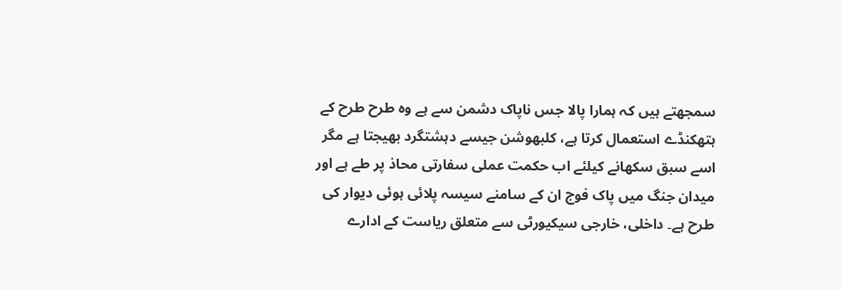سمجھتے ہیں کہ ہمارا پالا جس ناپاک دشمن سے ہے وہ طرح طرح کے ہتھکنڈے استعمال کرتا ہے، کلبھوشن جیسے دہشتگرد بھیجتا ہے مگر اسے سبق سکھانے کیلئے اب حکمت عملی سفارتی محاذ پر طے ہے اور میدان جنگ میں پاک فوج ان کے سامنے سیسہ پلائی ہوئی دیوار کی طرح ہے۔ داخلی، خارجی سیکیورٹی سے متعلق ریاست کے ادارے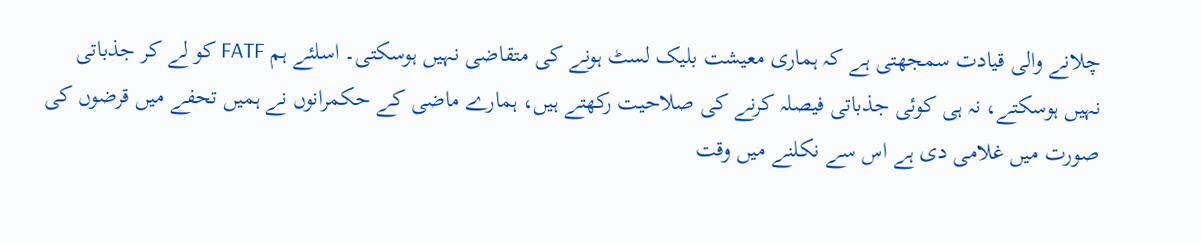چلانے والی قیادت سمجھتی ہے کہ ہماری معیشت بلیک لسٹ ہونے کی متقاضی نہیں ہوسکتی۔ اسلئے ہم FATF کو لے کر جذباتی نہیں ہوسکتے، نہ ہی کوئی جذباتی فیصلہ کرنے کی صلاحیت رکھتے ہیں، ہمارے ماضی کے حکمرانوں نے ہمیں تحفے میں قرضوں کی صورت میں غلامی دی ہے اس سے نکلنے میں وقت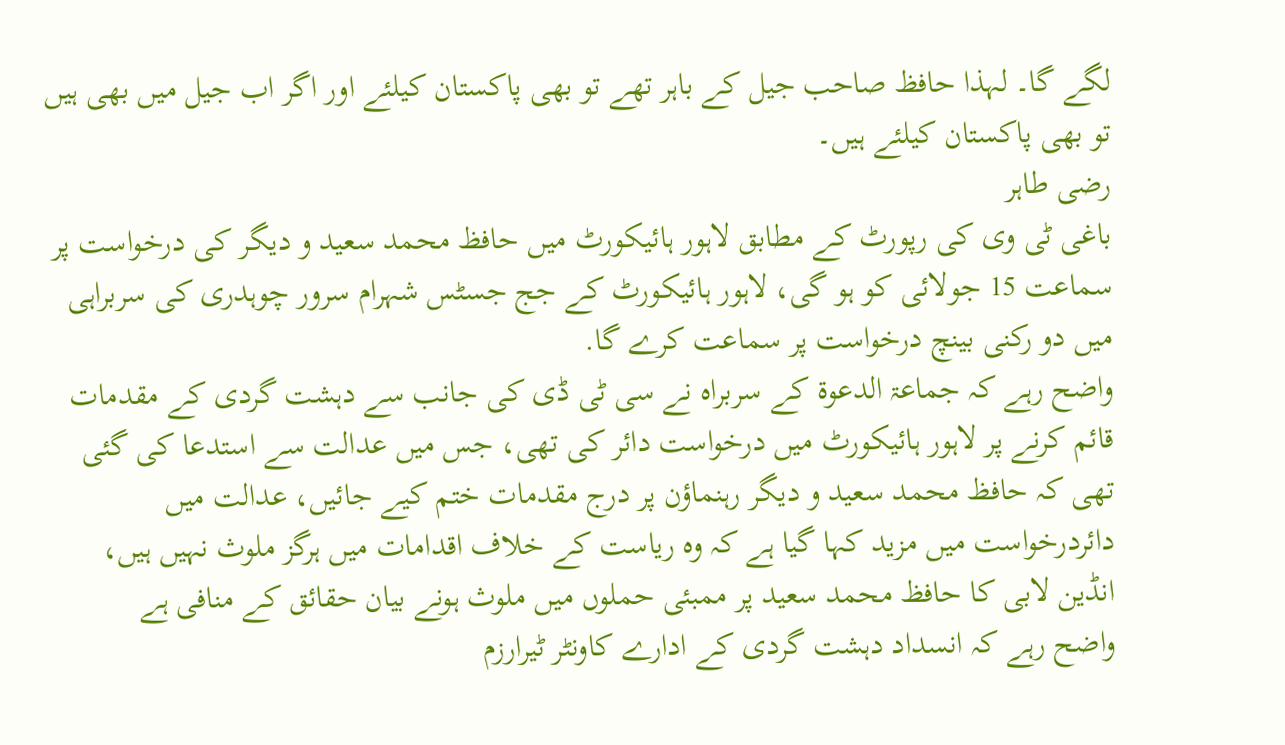لگے گا۔ لہذا حافظ صاحب جیل کے باہر تھے تو بھی پاکستان کیلئے اور اگر اب جیل میں بھی ہیں تو بھی پاکستان کیلئے ہیں۔
رضی طاہر
باغی ٹی وی کی رپورٹ کے مطابق لاہور ہائیکورٹ میں حافظ محمد سعید و دیگر کی درخواست پر سماعت 15 جولائی کو ہو گی، لاہور ہائیکورٹ کے جج جسٹس شہرام سرور چوہدری کی سربراہی میں دو رکنی بینچ درخواست پر سماعت کرے گا.
واضح رہے کہ جماعۃ الدعوۃ کے سربراہ نے سی ٹی ڈی کی جانب سے دہشت گردی کے مقدمات قائم کرنے پر لاہور ہائیکورٹ میں درخواست دائر کی تھی، جس میں عدالت سے استدعا کی گئی تھی کہ حافظ محمد سعید و دیگر رہنماؤن پر درج مقدمات ختم کیے جائیں، عدالت میں دائردرخواست میں مزید کہا گیا ہے کہ وہ ریاست کے خلاف اقدامات میں ہرگز ملوث نہیں ہیں، انڈین لابی کا حافظ محمد سعید پر ممبئی حملوں میں ملوث ہونے بیان حقائق کے منافی ہے
واضح رہے کہ انسداد دہشت گردی کے ادارے کاونٹر ٹیرارزم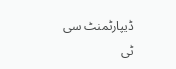ڈیپارٹمنٹ سی ٹی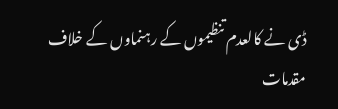ڈی نے کالعدم تنظیموں کے رہنماوں کے خلاف مقدمات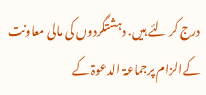درج کر لئے ہیں. دہشتگردوں کی مالی معاونت کےالزام پرجماعۃ الدعوۃ کے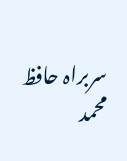سربراہ حافظ محمد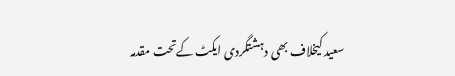سعید کیخلاف بھی دہشتگردی ایکٹ کےتحت مقدمہ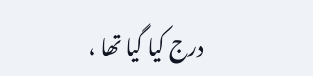درج کیا گیا تھا ،